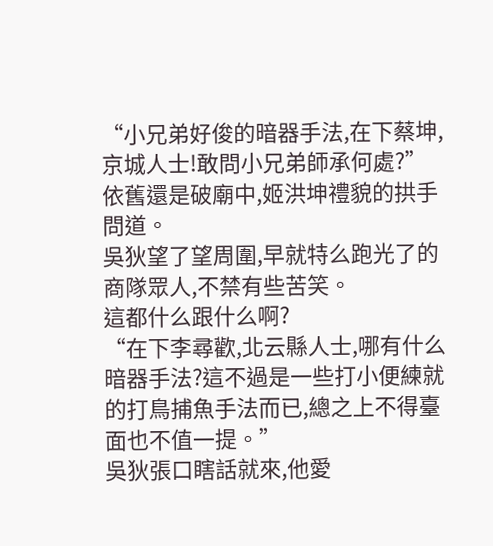“小兄弟好俊的暗器手法,在下蔡坤,京城人士!敢問小兄弟師承何處?”
依舊還是破廟中,姬洪坤禮貌的拱手問道。
吳狄望了望周圍,早就特么跑光了的商隊眾人,不禁有些苦笑。
這都什么跟什么啊?
“在下李尋歡,北云縣人士,哪有什么暗器手法?這不過是一些打小便練就的打鳥捕魚手法而已,總之上不得臺面也不值一提。”
吳狄張口瞎話就來,他愛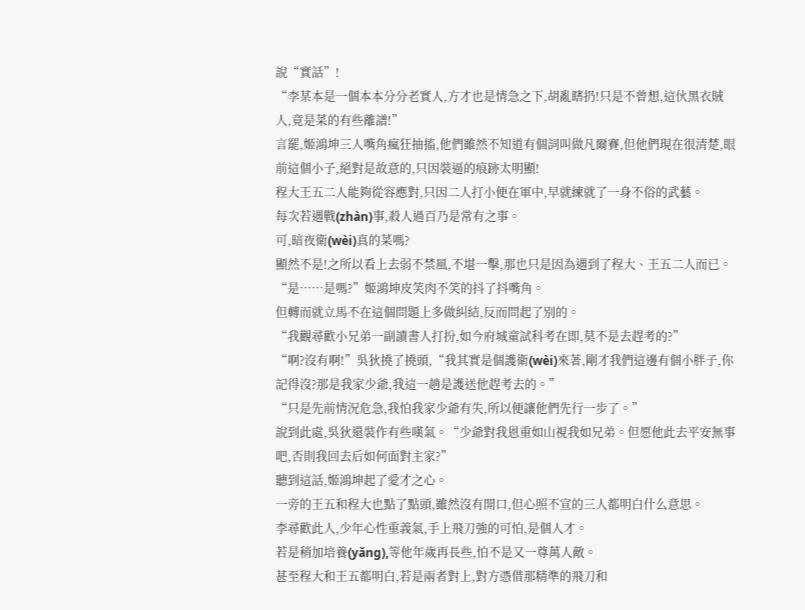說“實話”!
“李某本是一個本本分分老實人,方才也是情急之下,胡亂瞎扔!只是不曾想,這伙黑衣賊人,竟是菜的有些離譜!”
言罷,姬鴻坤三人嘴角瘋狂抽搐,他們雖然不知道有個詞叫做凡爾賽,但他們現在很清楚,眼前這個小子,絕對是故意的,只因裝逼的痕跡太明顯!
程大王五二人能夠從容應對,只因二人打小便在軍中,早就練就了一身不俗的武藝。
每次若遇戰(zhàn)事,殺人過百乃是常有之事。
可,暗夜衛(wèi)真的菜嗎?
顯然不是!之所以看上去弱不禁風,不堪一擊,那也只是因為遇到了程大、王五二人而已。
“是……是嗎?”姬鴻坤皮笑肉不笑的抖了抖嘴角。
但轉而就立馬不在這個問題上多做糾結,反而問起了別的。
“我觀尋歡小兄弟一副讀書人打扮,如今府城童試科考在即,莫不是去趕考的?”
“啊?沒有啊!”吳狄撓了撓頭,“我其實是個護衛(wèi)來著,剛才我們這邊有個小胖子,你記得沒?那是我家少爺,我這一趟是護送他趕考去的。”
“只是先前情況危急,我怕我家少爺有失,所以便讓他們先行一步了。”
說到此處,吳狄還裝作有些嘆氣。“少爺對我恩重如山視我如兄弟。但愿他此去平安無事吧,否則我回去后如何面對主家?”
聽到這話,姬鴻坤起了愛才之心。
一旁的王五和程大也點了點頭,雖然沒有開口,但心照不宣的三人都明白什么意思。
李尋歡此人,少年心性重義氣,手上飛刀強的可怕,是個人才。
若是稍加培養(yǎng),等他年歲再長些,怕不是又一尊萬人敵。
甚至程大和王五都明白,若是兩者對上,對方憑借那精準的飛刀和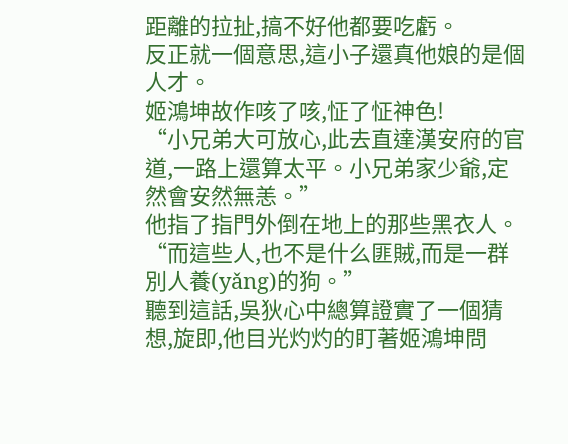距離的拉扯,搞不好他都要吃虧。
反正就一個意思,這小子還真他娘的是個人才。
姬鴻坤故作咳了咳,怔了怔神色!
“小兄弟大可放心,此去直達漢安府的官道,一路上還算太平。小兄弟家少爺,定然會安然無恙。”
他指了指門外倒在地上的那些黑衣人。“而這些人,也不是什么匪賊,而是一群別人養(yǎng)的狗。”
聽到這話,吳狄心中總算證實了一個猜想,旋即,他目光灼灼的盯著姬鴻坤問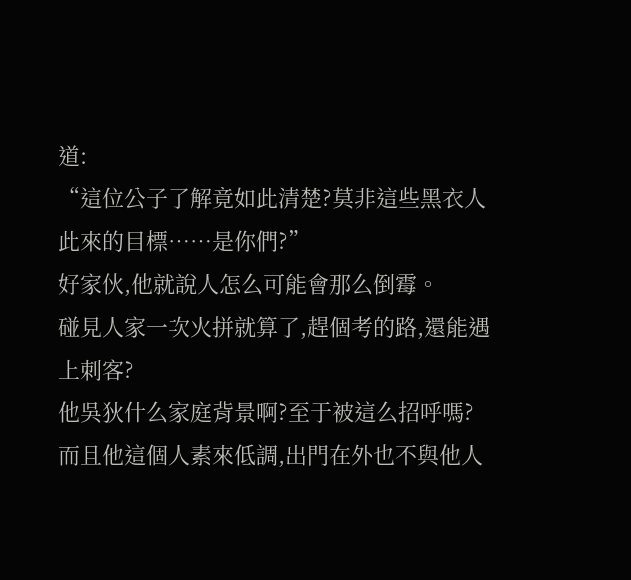道:
“這位公子了解竟如此清楚?莫非這些黑衣人此來的目標……是你們?”
好家伙,他就說人怎么可能會那么倒霉。
碰見人家一次火拼就算了,趕個考的路,還能遇上刺客?
他吳狄什么家庭背景啊?至于被這么招呼嗎?
而且他這個人素來低調,出門在外也不與他人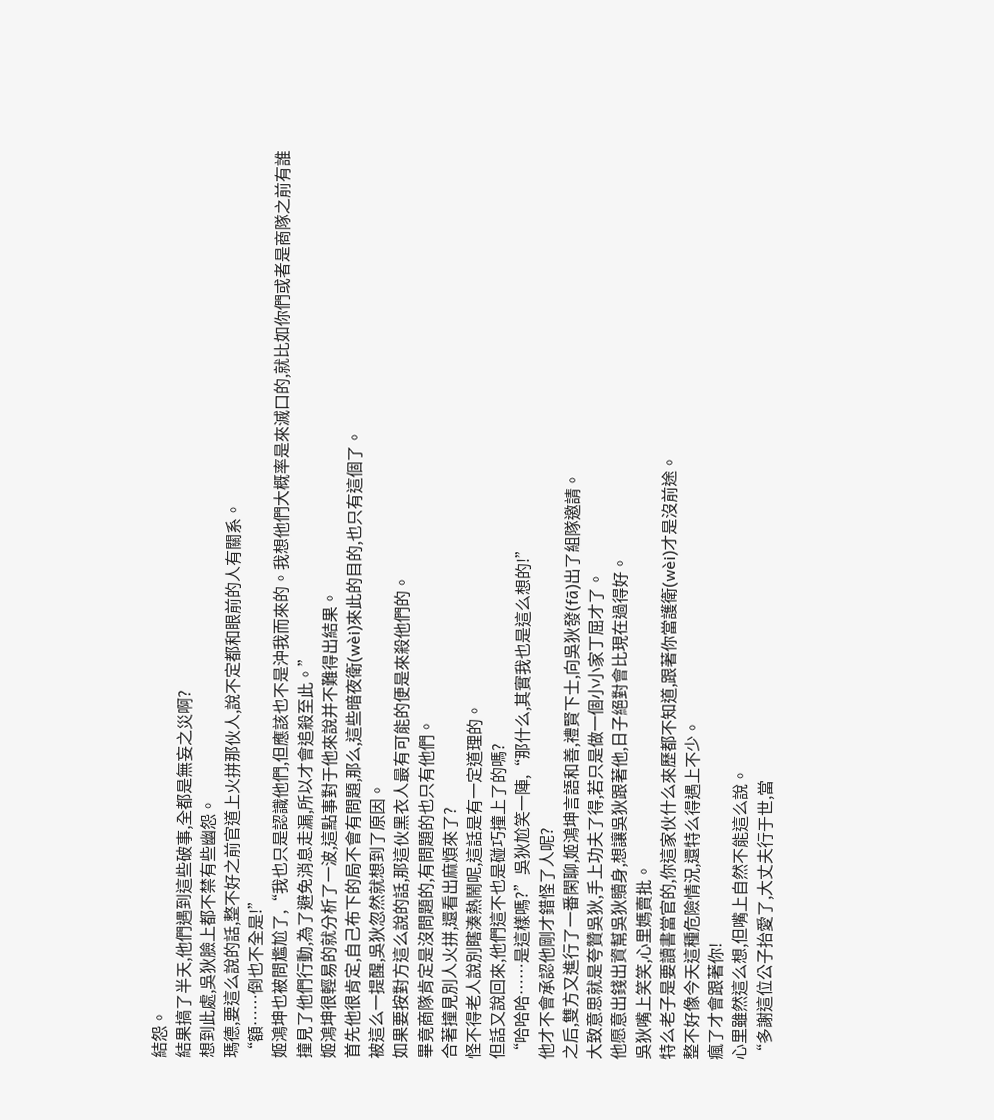結怨。
結果搞了半天,他們遇到這些破事,全都是無妄之災啊?
想到此處,吳狄臉上都不禁有些幽怨。
瑪德,要這么說的話,整不好之前官道上火拼那伙人,說不定都和眼前的人有關系。
“額……倒也不全是!”
姬鴻坤也被問尷尬了,“我也只是認識他們,但應該也不是沖我而來的。我想他們大概率是來滅口的,就比如你們或者是商隊之前有誰撞見了他們行動,為了避免消息走漏,所以才會追殺至此。”
姬鴻坤很輕易的就分析了一波,這點事對于他來說并不難得出結果。
首先他很肯定,自己布下的局不會有問題,那么,這些暗夜衛(wèi)來此的目的,也只有這個了。
被這么一提醒,吳狄忽然就想到了原因。
如果要按對方這么說的話,那這伙黑衣人最有可能的便是來殺他們的。
畢竟商隊肯定是沒問題的,有問題的也只有他們。
合著撞見別人火拼,還看出麻煩來了?
怪不得老人說別瞎湊熱鬧呢,這話是有一定道理的。
但話又說回來,他們這不也是碰巧撞上了的嗎?
“哈哈哈……是這樣嗎?”吳狄尬笑一陣,“那什么,其實我也是這么想的!”
他才不會承認他剛才錯怪了人呢?
之后,雙方又進行了一番閑聊,姬鴻坤言語和善,禮賢下士,向吳狄發(fā)出了組隊邀請。
大致意思就是夸贊吳狄,手上功夫了得,若只是做一個小小家丁屈才了。
他愿意出錢出資幫吳狄贖身,想讓吳狄跟著他,日子絕對會比現在過得好。
吳狄嘴上笑笑,心里媽賣批。
特么老子是要讀書當官的,你這家伙什么來歷都不知道,跟著你當護衛(wèi)才是沒前途。
整不好像今天這種危險情況,還特么得遇上不少。
瘋了才會跟著你!
心里雖然這么想,但嘴上自然不能這么說。
“多謝這位公子抬愛了,大丈夫行于世,當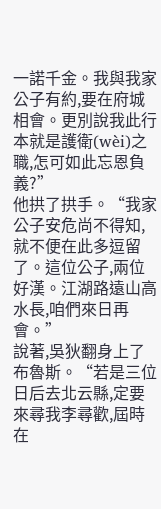一諾千金。我與我家公子有約,要在府城相會。更別說我此行本就是護衛(wèi)之職,怎可如此忘恩負義?”
他拱了拱手。“我家公子安危尚不得知,就不便在此多逗留了。這位公子,兩位好漢。江湖路遠山高水長,咱們來日再會。”
說著,吳狄翻身上了布魯斯。“若是三位日后去北云縣,定要來尋我李尋歡,屆時在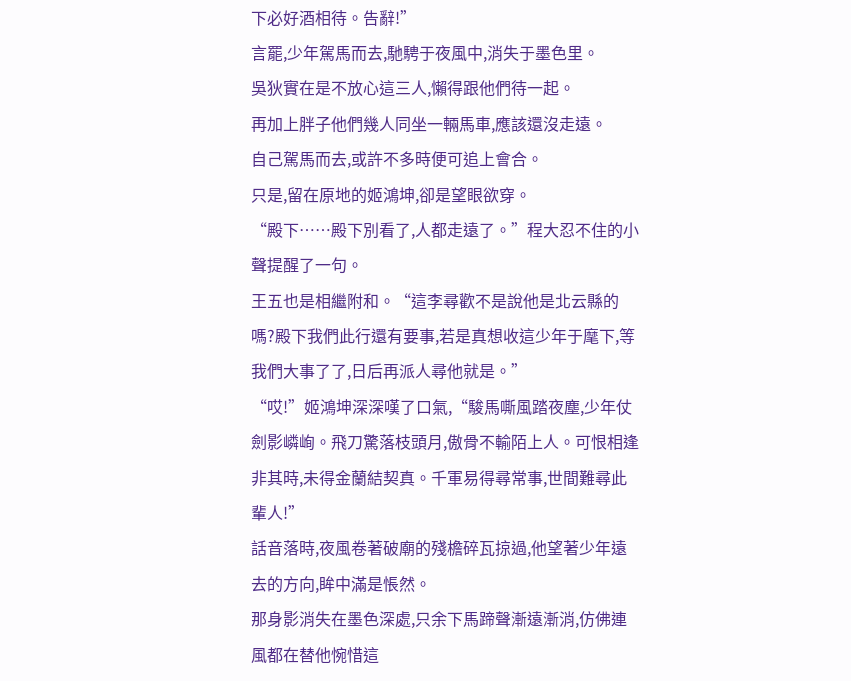下必好酒相待。告辭!”
言罷,少年駕馬而去,馳騁于夜風中,消失于墨色里。
吳狄實在是不放心這三人,懶得跟他們待一起。
再加上胖子他們幾人同坐一輛馬車,應該還沒走遠。
自己駕馬而去,或許不多時便可追上會合。
只是,留在原地的姬鴻坤,卻是望眼欲穿。
“殿下……殿下別看了,人都走遠了。”程大忍不住的小聲提醒了一句。
王五也是相繼附和。“這李尋歡不是說他是北云縣的嗎?殿下我們此行還有要事,若是真想收這少年于麾下,等我們大事了了,日后再派人尋他就是。”
“哎!”姬鴻坤深深嘆了口氣,“駿馬嘶風踏夜塵,少年仗劍影嶙峋。飛刀驚落枝頭月,傲骨不輸陌上人。可恨相逢非其時,未得金蘭結契真。千軍易得尋常事,世間難尋此輩人!”
話音落時,夜風卷著破廟的殘檐碎瓦掠過,他望著少年遠去的方向,眸中滿是悵然。
那身影消失在墨色深處,只余下馬蹄聲漸遠漸消,仿佛連風都在替他惋惜這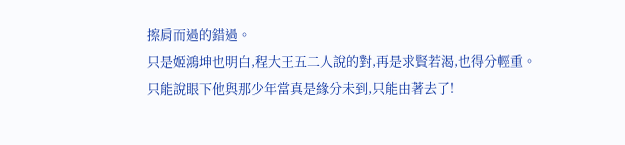擦肩而過的錯過。
只是姬鴻坤也明白,程大王五二人說的對,再是求賢若渴,也得分輕重。
只能說眼下他與那少年當真是緣分未到,只能由著去了!